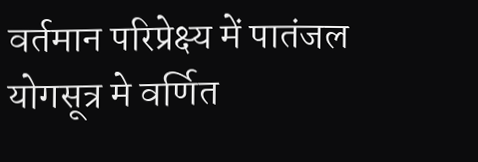वर्तमान परिप्रेक्ष्य में पातंजल योगसूत्र मे वर्णित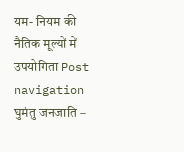यम- नियम की नैतिक मूल्यों में उपयोगिता Post navigation घुमंतु जनजाति –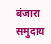बंजारा समुदाय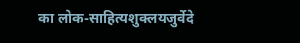का लोक-साहित्यशुक्लयजुर्वेदे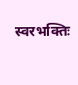स्वरभक्तिः